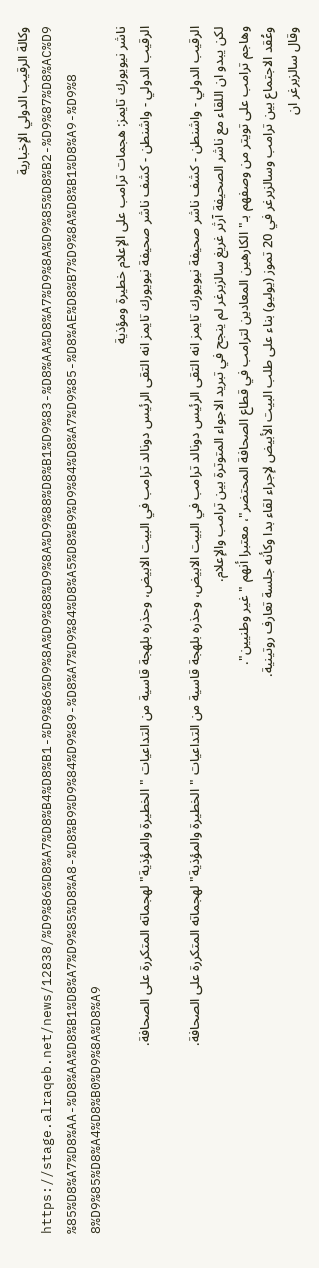وكالة الرقيب الدولي الإخبارية
https://stage.alraqeb.net/news/12838/%D9%86%D8%A7%D8%B4%D8%B1-%D9%86%D9%8A%D9%88%D9%8A%D9%88%D8%B1%D9%83-%D8%AA%D8%A7%D9%8A%D9%85%D8%B2-%D9%87%D8%AC%D9%85%D8%A7%D8%AA-%D8%AA%D8%B1%D8%A7%D9%85%D8%A8-%D8%B9%D9%84%D9%89-%D8%A7%D9%84%D8%A5%D8%B9%D9%84%D8%A7%D9%85-%D8%AE%D8%B7%D9%8A%D8%B1%D8%A9-%D9%88%D9%85%D8%A4%D8%B0%D9%8A%D8%A9
ناشر نيويورك تايمز: هجمات ترامب على الإعلام خطيرة ومؤذية
الرقيب الدولي - واشنطن - كشف ناشر صحيفة نيويورك تايمز انه التقى الرئيس دونالد ترامب في البيت الابيض، وحذره بلهجة قاسية من التداعيات "الخطيرة والمؤذية" لهجماته المتكررة على الصحافة.

الرقيب الدولي - واشنطن - كشف ناشر صحيفة نيويورك تايمز انه التقى الرئيس دونالد ترامب في البيت الابيض، وحذره بلهجة قاسية من التداعيات "الخطيرة والمؤذية" لهجماته المتكررة على الصحافة.
لكن يبدو ان اللقاء مع ناشر الصحيفة آرثر غريغ سالزبرغر لم ينجح في تبريد الاجواء المتوترة بين ترامب والإعلام.
وهاجم ترامب على تويتر من وصفهم بـ"الكارهين المعادين لترامب في قطاع الصحافة المحتضر"، معتبرا أنهم "غير وطنيين".
وعُقد الاجتماع بين ترامب وسالزبرغر في 20 تموز (يوليو) بناء على طلب البيت الأبيض لإجراء لقاء بدا وكأنه جلسة تعارف روتينية.
وقال سالزبرغر ان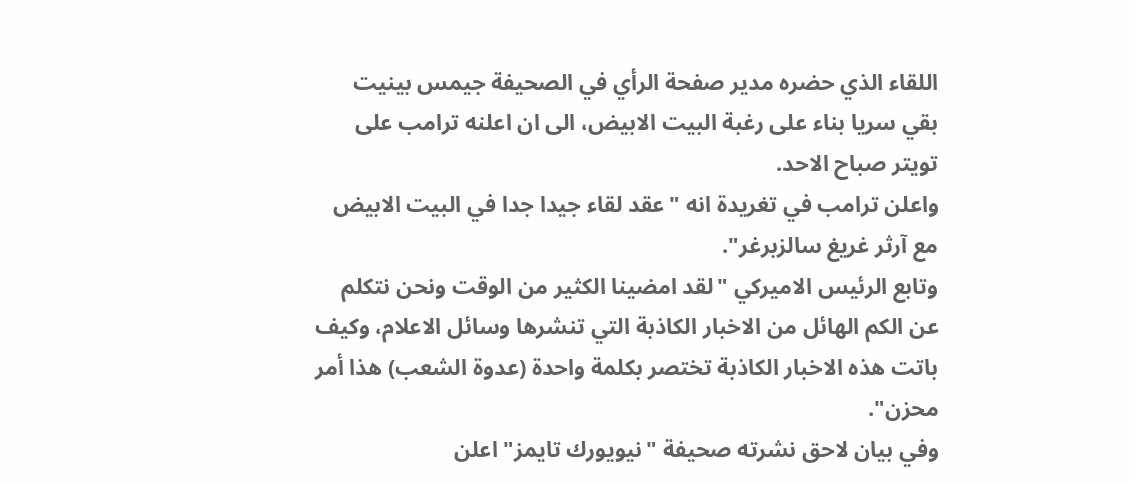اللقاء الذي حضره مدير صفحة الرأي في الصحيفة جيمس بينيت بقي سريا بناء على رغبة البيت الابيض، الى ان اعلنه ترامب على تويتر صباح الاحد.
واعلن ترامب في تغريدة انه "عقد لقاء جيدا جدا في البيت الابيض مع آرثر غريغ سالزبرغر".
وتابع الرئيس الاميركي "لقد امضينا الكثير من الوقت ونحن نتكلم عن الكم الهائل من الاخبار الكاذبة التي تنشرها وسائل الاعلام، وكيف باتت هذه الاخبار الكاذبة تختصر بكلمة واحدة (عدوة الشعب) هذا أمر محزن".
وفي بيان لاحق نشرته صحيفة "نيويورك تايمز" اعلن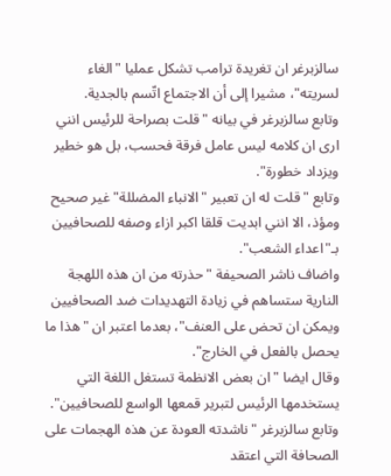سالزبرغر ان تغريدة ترامب تشكل عمليا "الغاء لسريته"، مشيرا إلى أن الاجتماع اتّسم بالجدية.
وتابع سالزبرغر في بيانه "قلت بصراحة للرئيس انني ارى ان كلامه ليس عامل فرقة فحسب، بل هو خطير ويزداد خطورة".
وتابع "قلت له ان تعبير "الانباء المضللة" غير صحيح ومؤذ، الا انني ابديت قلقا اكبر ازاء وصفه للصحافيين بـ"اعداء الشعب".
واضاف ناشر الصحيفة "حذرته من ان هذه اللهجة النارية ستساهم في زيادة التهديدات ضد الصحافيين ويمكن ان تحض على العنف"، بعدما اعتبر ان "هذا ما يحصل بالفعل في الخارج".
وقال ايضا "ان بعض الانظمة تستغل اللغة التي يستخدمها الرئيس لتبرير قمعها الواسع للصحافيين".
وتابع سالزبرغر "ناشدته العودة عن هذه الهجمات على الصحافة التي اعتقد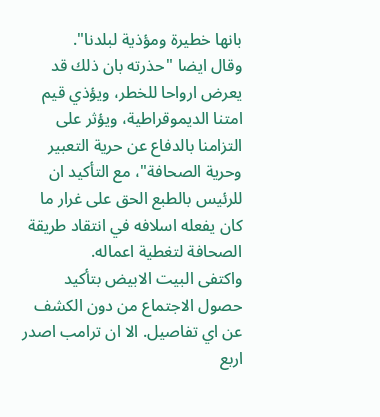بانها خطيرة ومؤذية لبلدنا".
وقال ايضا "حذرته بان ذلك قد يعرض ارواحا للخطر، ويؤذي قيم امتنا الديموقراطية، ويؤثر على التزامنا بالدفاع عن حرية التعبير وحرية الصحافة"، مع التأكيد ان للرئيس بالطبع الحق على غرار ما كان يفعله اسلافه في انتقاد طريقة الصحافة لتغطية اعماله.
واكتفى البيت الابيض بتأكيد حصول الاجتماع من دون الكشف عن اي تفاصيل. الا ان ترامب اصدر اربع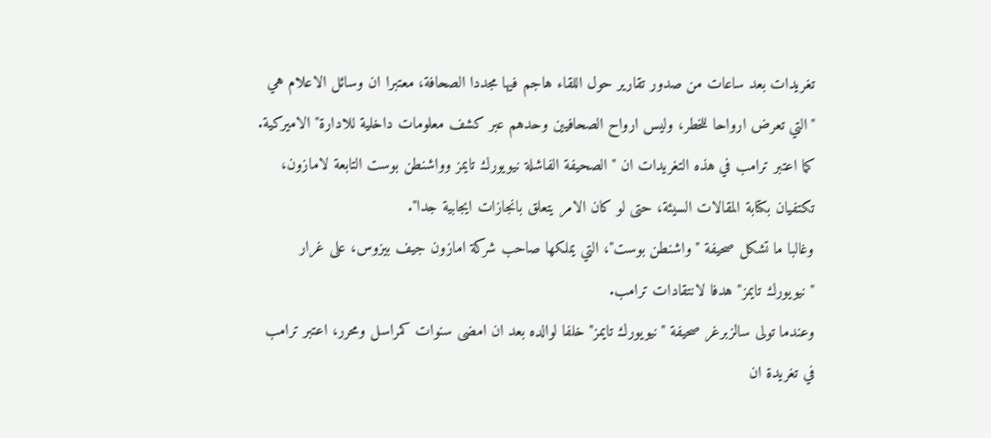تغريدات بعد ساعات من صدور تقارير حول اللقاء هاجم فيها مجددا الصحافة، معتبرا ان وسائل الاعلام هي "التي تعرض ارواحا للخطر، وليس ارواح الصحافيين وحدهم عبر كشف معلومات داخلية للادارة" الاميركية.
كما اعتبر ترامب في هذه التغريدات ان "الصحيفة الفاشلة نيويورك تايمز وواشنطن بوست التابعة لامازون، تكتفيان بكتابة المقالات السيئة، حتى لو كان الامر يتعلق بانجازات ايجابية جدا".
وغالبا ما تشكل صحيفة "واشنطن بوست"، التي يملكها صاحب شركة امازون جيف بيزوس، على غرار "نيويورك تايمز" هدفا لانتقادات ترامب.
وعندما تولى سالزبرغر صحيفة "نيويورك تايمز" خلفا لوالده بعد ان امضى سنوات كمراسل ومحرر، اعتبر ترامب في تغريدة ان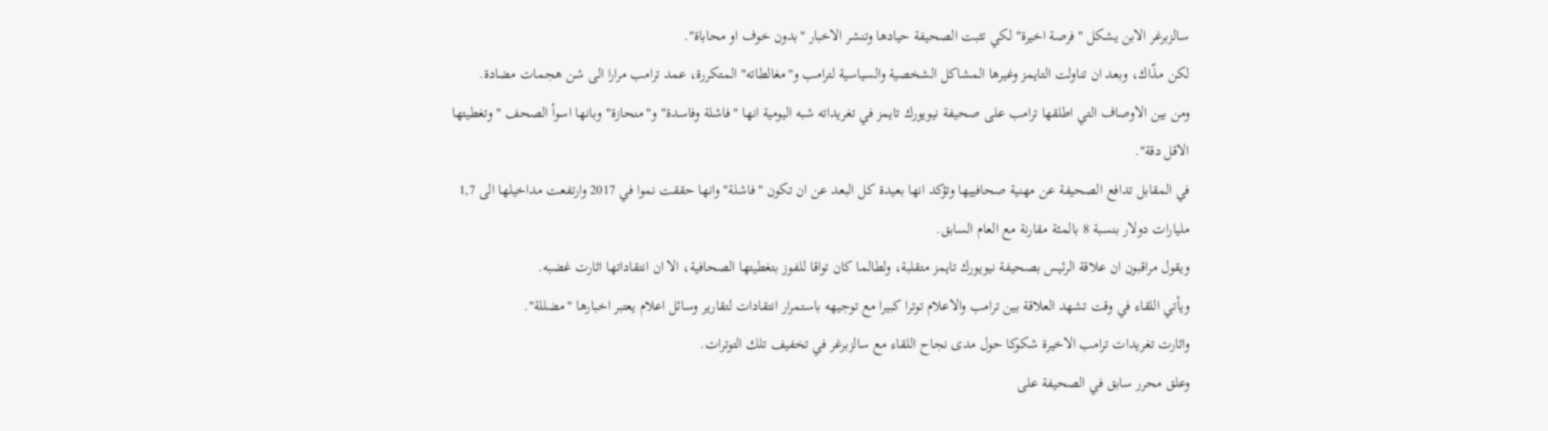سالزبرغر الابن يشكل "فرصة اخيرة" لكي تثبت الصحيفة حيادها وتنشر الاخبار "بدون خوف او محاباة".
لكن مذّاك، وبعد ان تناولت التايمز وغيرها المشاكل الشخصية والسياسية لترامب و"مغالطاته" المتكررة، عمد ترامب مرارا الى شن هجمات مضادة.
ومن بين الاوصاف التي اطلقها ترامب على صحيفة نيويورك تايمز في تغريداته شبه اليومية انها "فاشلة وفاسدة" و"منحازة" وبانها اسوأ الصحف "وتغطيتها الاقل دقة".
في المقابل تدافع الصحيفة عن مهنية صحافييها وتؤكد انها بعيدة كل البعد عن ان تكون "فاشلة" وانها حققت نموا في 2017 وارتفعت مداخيلها الى 1,7 مليارات دولار بنسبة 8 بالمئة مقارنة مع العام السابق.
ويقول مراقبون ان علاقة الرئيس بصحيفة نيويورك تايمز متقلبة، ولطالما كان تواقا للفوز بتغطيتها الصحافية، الا ان انتقاداتها اثارت غضبه.
ويأتي اللقاء في وقت تشهد العلاقة بين ترامب والاعلام توترا كبيرا مع توجيهه باستمرار انتقادات لتقارير وسائل اعلام يعتبر اخبارها "مضللة".
واثارت تغريدات ترامب الاخيرة شكوكا حول مدى نجاح اللقاء مع سالزبرغر في تخفيف تلك التوترات.
وعلق محرر سابق في الصحيفة على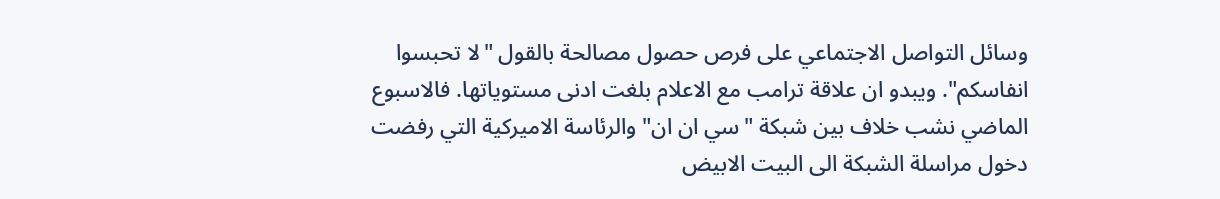وسائل التواصل الاجتماعي على فرص حصول مصالحة بالقول "لا تحبسوا انفاسكم". ويبدو ان علاقة ترامب مع الاعلام بلغت ادنى مستوياتها. فالاسبوع الماضي نشب خلاف بين شبكة "سي ان ان" والرئاسة الاميركية التي رفضت دخول مراسلة الشبكة الى البيت الابيض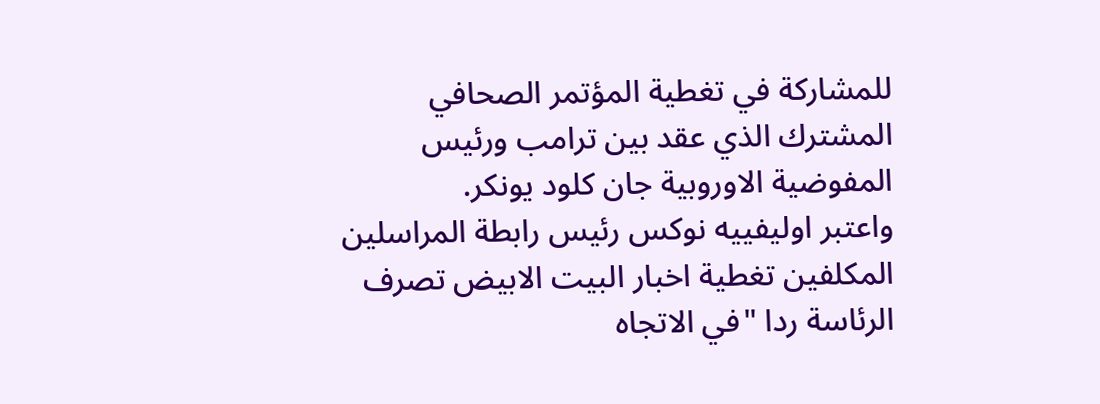للمشاركة في تغطية المؤتمر الصحافي المشترك الذي عقد بين ترامب ورئيس المفوضية الاوروبية جان كلود يونكر.
واعتبر اوليفييه نوكس رئيس رابطة المراسلين المكلفين تغطية اخبار البيت الابيض تصرف الرئاسة ردا "في الاتجاه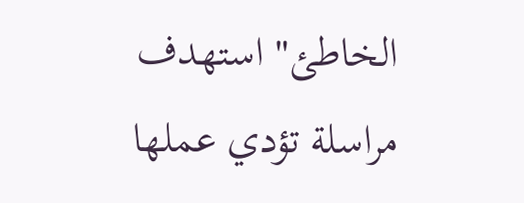الخاطئ" استهدف مراسلة تؤدي عملها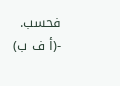فحسب. -(أ ف ب)